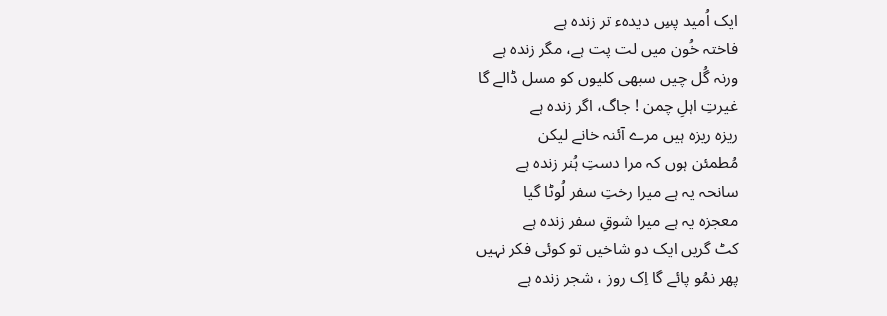ایک اُمید پسِ دیدہء تر زندہ ہے
فاختہ خُون میں لت پت ہے، مگر زندہ ہے
ورنہ گُل چیں سبھی کلیوں کو مسل ڈالے گا
غیرتِ اہلِ چمن ! جاگ، اگر زندہ ہے
ریزہ ریزہ ہیں مرے آئنہ خانے لیکن
مُطمئن ہوں کہ مرا دستِ ہُنر زندہ ہے
سانحہ یہ ہے میرا رختِ سفر لُوٹا گیا
معجزہ یہ ہے میرا شوقِ سفر زندہ ہے
کٹ گریں ایک دو شاخیں تو کوئی فکر نہیں
پھر نمُو پائے گا اِک روز ، شجر زندہ ہے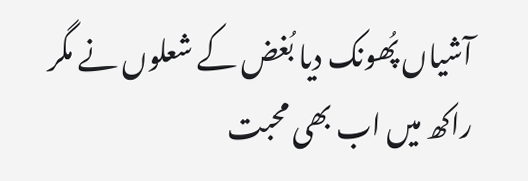آشیاں پُھونک دیا بُغض کے شعلوں نے مگر
راکھ میں اب بھی محبت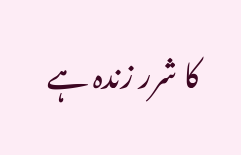کا شرر زندہ ہے